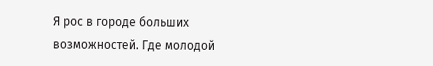Я рос в городе больших возможностей. Где молодой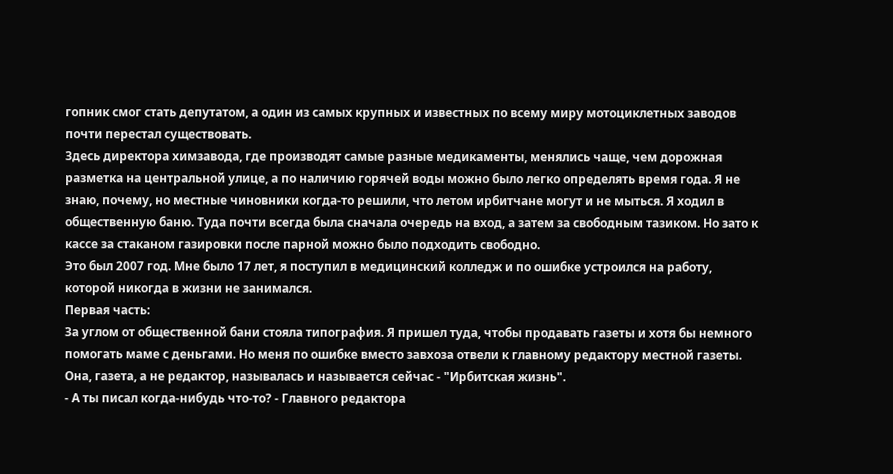гопник смог стать депутатом, а один из самых крупных и известных по всему миру мотоциклетных заводов почти перестал существовать.
Здесь директора химзавода, где производят самые разные медикаменты, менялись чаще, чем дорожная разметка на центральной улице, а по наличию горячей воды можно было легко определять время года. Я не знаю, почему, но местные чиновники когда-то решили, что летом ирбитчане могут и не мыться. Я ходил в общественную баню. Туда почти всегда была сначала очередь на вход, а затем за свободным тазиком. Но зато к кассе за стаканом газировки после парной можно было подходить свободно.
Это был 2007 год. Мне было 17 лет, я поступил в медицинский колледж и по ошибке устроился на работу, которой никогда в жизни не занимался.
Первая часть:
За углом от общественной бани стояла типография. Я пришел туда, чтобы продавать газеты и хотя бы немного помогать маме с деньгами. Но меня по ошибке вместо завхоза отвели к главному редактору местной газеты. Она, газета, а не редактор, называлась и называется сейчас - "Ирбитская жизнь".
- А ты писал когда-нибудь что-то? - Главного редактора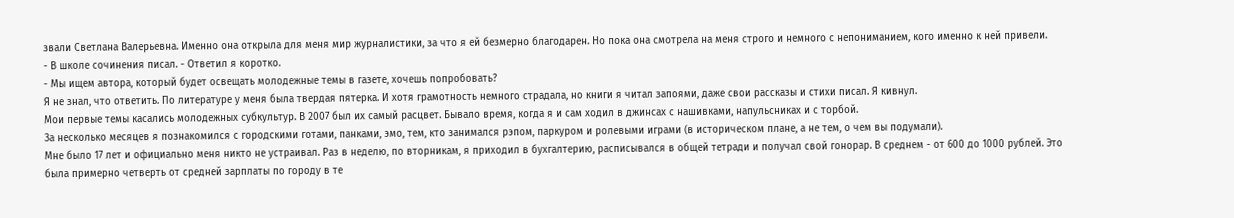звали Светлана Валерьевна. Именно она открыла для меня мир журналистики, за что я ей безмерно благодарен. Но пока она смотрела на меня строго и немного с непониманием, кого именно к ней привели.
- В школе сочинения писал. - Ответил я коротко.
- Мы ищем автора, который будет освещать молодежные темы в газете, хочешь попробовать?
Я не знал, что ответить. По литературе у меня была твердая пятерка. И хотя грамотность немного страдала, но книги я читал запоями, даже свои рассказы и стихи писал. Я кивнул.
Мои первые темы касались молодежных субкультур. В 2007 был их самый расцвет. Бывало время, когда я и сам ходил в джинсах с нашивками, напульсниках и с торбой.
За несколько месяцев я познакомился с городскими готами, панками, эмо, тем, кто занимался рэпом, паркуром и ролевыми играми (в историческом плане, а не тем, о чем вы подумали).
Мне было 17 лет и официально меня никто не устраивал. Раз в неделю, по вторникам, я приходил в бухгалтерию, расписывался в общей тетради и получал свой гонорар. В среднем - от 600 до 1000 рублей. Это была примерно четверть от средней зарплаты по городу в те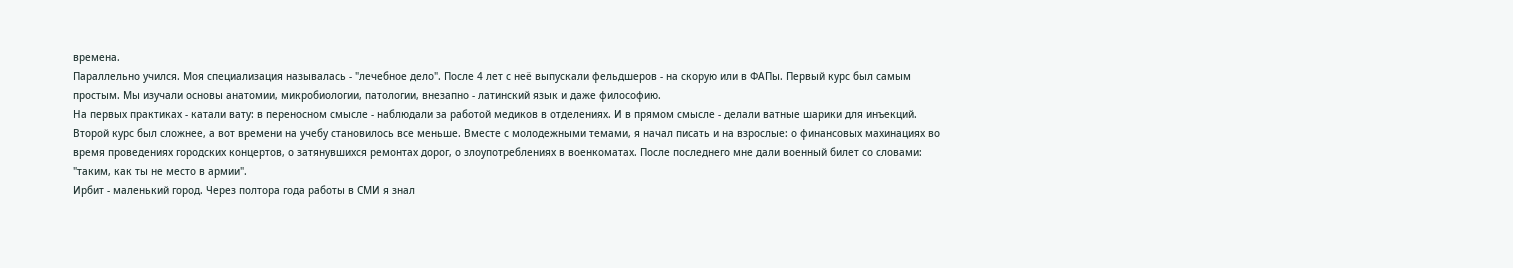времена.
Параллельно учился. Моя специализация называлась - "лечебное дело". После 4 лет с неё выпускали фельдшеров - на скорую или в ФАПы. Первый курс был самым простым. Мы изучали основы анатомии, микробиологии, патологии, внезапно - латинский язык и даже философию.
На первых практиках - катали вату: в переносном смысле - наблюдали за работой медиков в отделениях. И в прямом смысле - делали ватные шарики для инъекций.
Второй курс был сложнее, а вот времени на учебу становилось все меньше. Вместе с молодежными темами, я начал писать и на взрослые: о финансовых махинациях во время проведениях городских концертов, о затянувшихся ремонтах дорог, о злоупотреблениях в военкоматах. После последнего мне дали военный билет со словами: "таким, как ты не место в армии".
Ирбит - маленький город. Через полтора года работы в СМИ я знал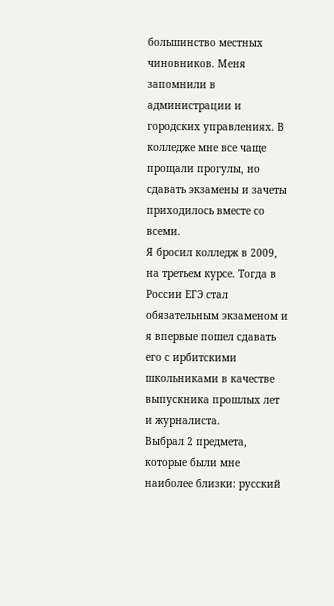большинство местных чиновников. Меня запомнили в администрации и городских управлениях. В колледже мне все чаще прощали прогулы, но сдавать экзамены и зачеты приходилось вместе со всеми.
Я бросил колледж в 2009, на третьем курсе. Тогда в России ЕГЭ стал обязательным экзаменом и я впервые пошел сдавать его с ирбитскими школьниками в качестве выпускника прошлых лет и журналиста.
Выбрал 2 предмета, которые были мне наиболее близки: русский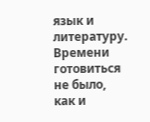язык и литературу. Времени готовиться не было, как и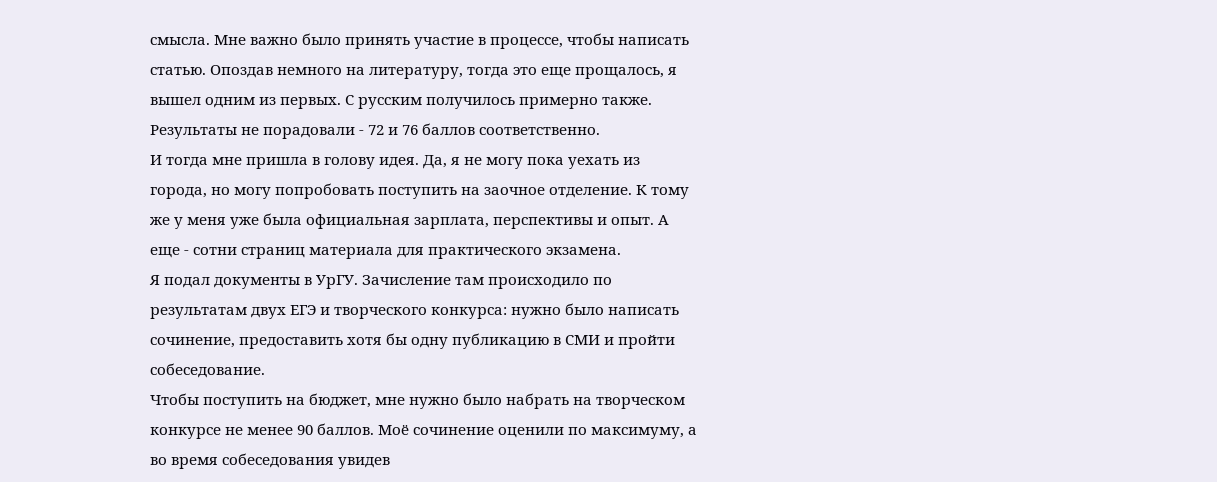смысла. Мне важно было принять участие в процессе, чтобы написать статью. Опоздав немного на литературу, тогда это еще прощалось, я вышел одним из первых. С русским получилось примерно также. Результаты не порадовали - 72 и 76 баллов соответственно.
И тогда мне пришла в голову идея. Да, я не могу пока уехать из города, но могу попробовать поступить на заочное отделение. К тому же у меня уже была официальная зарплата, перспективы и опыт. А еще - сотни страниц материала для практического экзамена.
Я подал документы в УрГУ. Зачисление там происходило по результатам двух ЕГЭ и творческого конкурса: нужно было написать сочинение, предоставить хотя бы одну публикацию в СМИ и пройти собеседование.
Чтобы поступить на бюджет, мне нужно было набрать на творческом конкурсе не менее 90 баллов. Моё сочинение оценили по максимуму, а во время собеседования увидев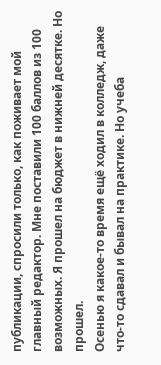публикации, спросили только, как поживает мой главный редактор. Мне поставили 100 баллов из 100 возможных. Я прошел на бюджет в нижней десятке. Но прошел.
Осенью я какое-то время ещё ходил в колледж, даже что-то сдавал и бывал на практике. Но учеба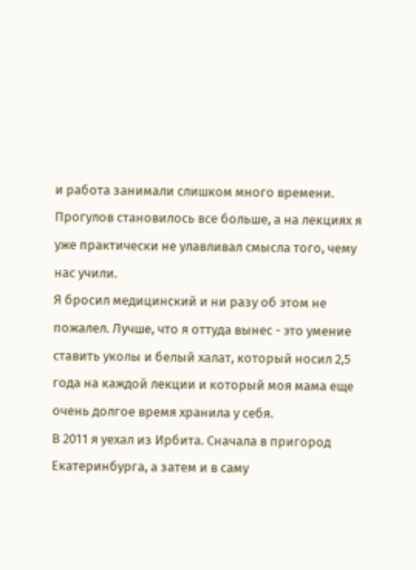и работа занимали слишком много времени. Прогулов становилось все больше, а на лекциях я уже практически не улавливал смысла того, чему нас учили.
Я бросил медицинский и ни разу об этом не пожалел. Лучше, что я оттуда вынес - это умение ставить уколы и белый халат, который носил 2,5 года на каждой лекции и который моя мама еще очень долгое время хранила у себя.
В 2011 я уехал из Ирбита. Сначала в пригород Екатеринбурга, а затем и в саму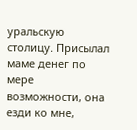уральскую столицу. Присылал маме денег по мере возможности, она езди ко мне,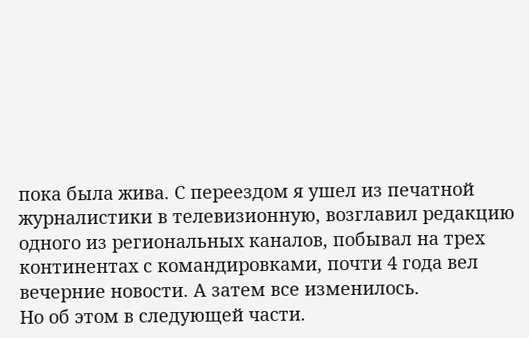пока была жива. С переездом я ушел из печатной журналистики в телевизионную, возглавил редакцию одного из региональных каналов, побывал на трех континентах с командировками, почти 4 года вел вечерние новости. А затем все изменилось.
Но об этом в следующей части.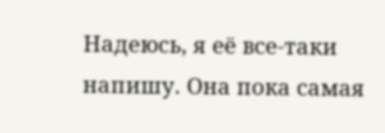Надеюсь, я её все-таки напишу. Она пока самая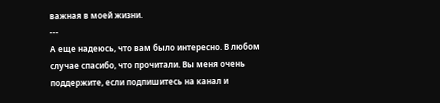важная в моей жизни.
---
А еще надеюсь, что вам было интересно. В любом случае спасибо, что прочитали. Вы меня очень поддержите, если подпишитесь на канал и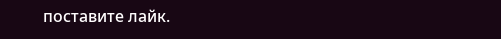поставите лайк.